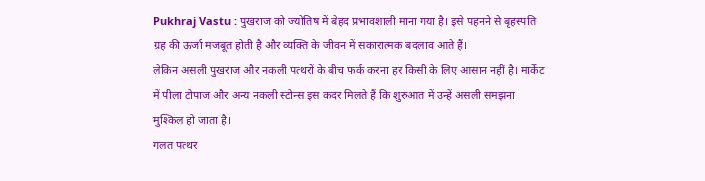Pukhraj Vastu : पुखराज को ज्योतिष में बेहद प्रभावशाली माना गया है। इसे पहनने से बृहस्पति ग्रह की ऊर्जा मजबूत होती है और व्यक्ति के जीवन में सकारात्मक बदलाव आते हैं।
लेकिन असली पुखराज और नकली पत्थरों के बीच फर्क करना हर किसी के लिए आसान नहीं है। मार्केट में पीला टोपाज और अन्य नकली स्टोन्स इस कदर मिलते हैं कि शुरुआत में उन्हें असली समझना मुश्किल हो जाता है।
गलत पत्थर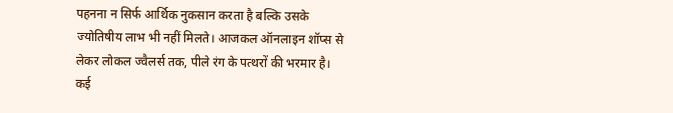पहनना न सिर्फ आर्थिक नुकसान करता है बल्कि उसके ज्योतिषीय लाभ भी नहीं मिलते। आजकल ऑनलाइन शॉप्स से लेकर लोकल ज्वैलर्स तक, पीले रंग के पत्थरों की भरमार है।
कई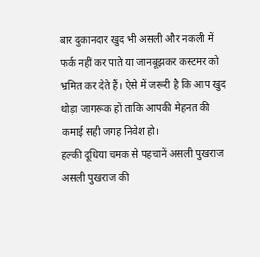बार दुकानदार खुद भी असली और नकली में फर्क नहीं कर पाते या जानबूझकर कस्टमर को भ्रमित कर देते हैं। ऐसे में जरूरी है कि आप खुद थोड़ा जागरूक हों ताकि आपकी मेहनत की कमाई सही जगह निवेश हो।
हल्की दूधिया चमक से पहचानें असली पुखराज
असली पुखराज की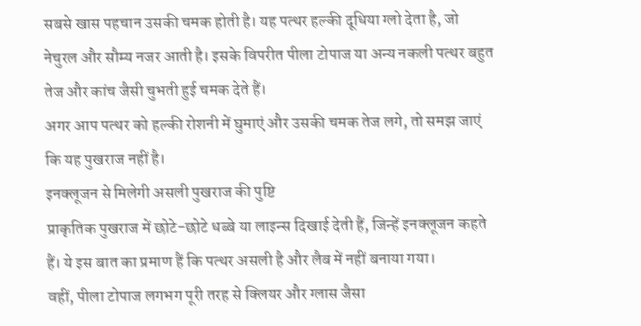सबसे खास पहचान उसकी चमक होती है। यह पत्थर हल्की दूधिया ग्लो देता है, जो नेचुरल और सौम्य नजर आती है। इसके विपरीत पीला टोपाज या अन्य नकली पत्थर बहुत तेज और कांच जैसी चुभती हुई चमक देते हैं।
अगर आप पत्थर को हल्की रोशनी में घुमाएं और उसकी चमक तेज लगे, तो समझ जाएं कि यह पुखराज नहीं है।
इनक्लूजन से मिलेगी असली पुखराज की पुष्टि
प्राकृतिक पुखराज में छोटे-छोटे धब्बे या लाइन्स दिखाई देती हैं, जिन्हें इनक्लूजन कहते हैं। ये इस बात का प्रमाण हैं कि पत्थर असली है और लैब में नहीं बनाया गया।
वहीं, पीला टोपाज लगभग पूरी तरह से क्लियर और ग्लास जैसा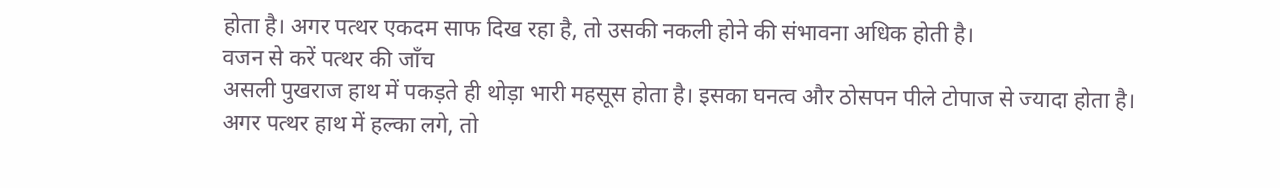होता है। अगर पत्थर एकदम साफ दिख रहा है, तो उसकी नकली होने की संभावना अधिक होती है।
वजन से करें पत्थर की जाँच
असली पुखराज हाथ में पकड़ते ही थोड़ा भारी महसूस होता है। इसका घनत्व और ठोसपन पीले टोपाज से ज्यादा होता है।
अगर पत्थर हाथ में हल्का लगे, तो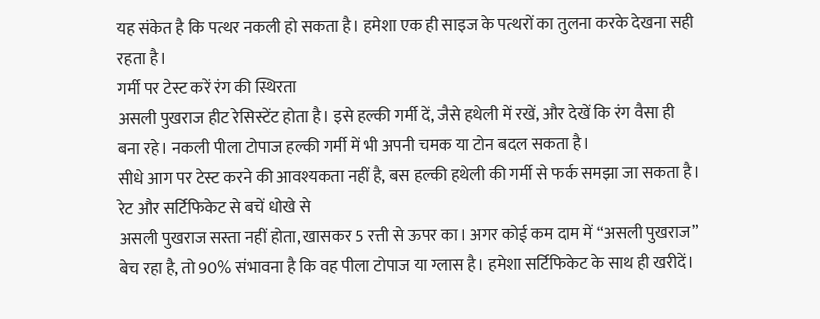यह संकेत है कि पत्थर नकली हो सकता है। हमेशा एक ही साइज के पत्थरों का तुलना करके देखना सही रहता है।
गर्मी पर टेस्ट करें रंग की स्थिरता
असली पुखराज हीट रेसिस्टेंट होता है। इसे हल्की गर्मी दें, जैसे हथेली में रखें, और देखें कि रंग वैसा ही बना रहे। नकली पीला टोपाज हल्की गर्मी में भी अपनी चमक या टोन बदल सकता है।
सीधे आग पर टेस्ट करने की आवश्यकता नहीं है, बस हल्की हथेली की गर्मी से फर्क समझा जा सकता है।
रेट और सर्टिफिकेट से बचें धोखे से
असली पुखराज सस्ता नहीं होता, खासकर 5 रत्ती से ऊपर का। अगर कोई कम दाम में “असली पुखराज” बेच रहा है, तो 90% संभावना है कि वह पीला टोपाज या ग्लास है। हमेशा सर्टिफिकेट के साथ ही खरीदें।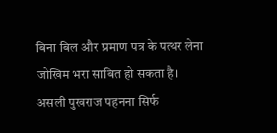बिना बिल और प्रमाण पत्र के पत्थर लेना जोखिम भरा साबित हो सकता है।
असली पुखराज पहनना सिर्फ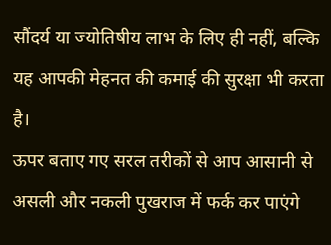सौंदर्य या ज्योतिषीय लाभ के लिए ही नहीं, बल्कि यह आपकी मेहनत की कमाई की सुरक्षा भी करता है।
ऊपर बताए गए सरल तरीकों से आप आसानी से असली और नकली पुखराज में फर्क कर पाएंगे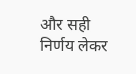और सही निर्णय लेकर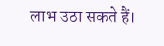लाभ उठा सकते हैं।